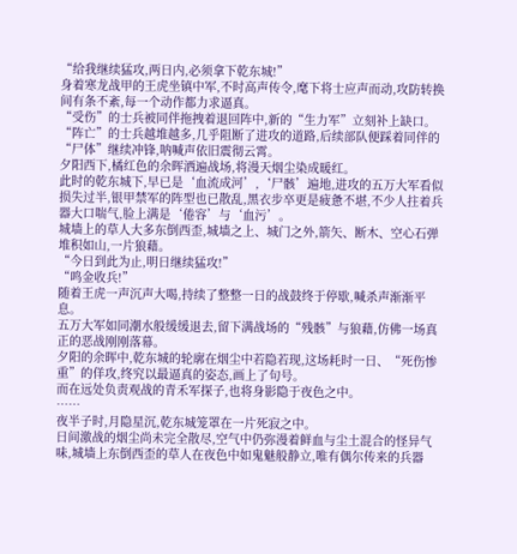“给我继续猛攻,两日内,必须拿下乾东城!”
身着寒龙战甲的王虎坐镇中军,不时高声传令,麾下将士应声而动,攻防转换间有条不紊,每一个动作都力求逼真。
“受伤”的士兵被同伴拖拽着退回阵中,新的“生力军”立刻补上缺口。
“阵亡”的士兵越堆越多,几乎阻断了进攻的道路,后续部队便踩着同伴的“尸体”继续冲锋,呐喊声依旧震彻云霄。
夕阳西下,橘红色的余晖洒遍战场,将漫天烟尘染成暖红。
此时的乾东城下,早已是‘血流成河’,‘尸骸’遍地,进攻的五万大军看似损失过半,银甲禁军的阵型也已散乱,黑衣步卒更是疲惫不堪,不少人拄着兵器大口喘气,脸上满是‘倦容’与‘血污’。
城墙上的草人大多东倒西歪,城墙之上、城门之外,箭矢、断木、空心石弹堆积如山,一片狼藉。
“今日到此为止,明日继续猛攻!”
“鸣金收兵!”
随着王虎一声沉声大喝,持续了整整一日的战鼓终于停歇,喊杀声渐渐平息。
五万大军如同潮水般缓缓退去,留下满战场的“残骸”与狼藉,仿佛一场真正的恶战刚刚落幕。
夕阳的余晖中,乾东城的轮廓在烟尘中若隐若现,这场耗时一日、“死伤惨重”的佯攻,终究以最逼真的姿态,画上了句号。
而在远处负责观战的青禾军探子,也将身影隐于夜色之中。
……
夜半子时,月隐星沉,乾东城笼罩在一片死寂之中。
日间激战的烟尘尚未完全散尽,空气中仍弥漫着鲜血与尘土混合的怪异气味,城墙上东倒西歪的草人在夜色中如鬼魅般静立,唯有偶尔传来的兵器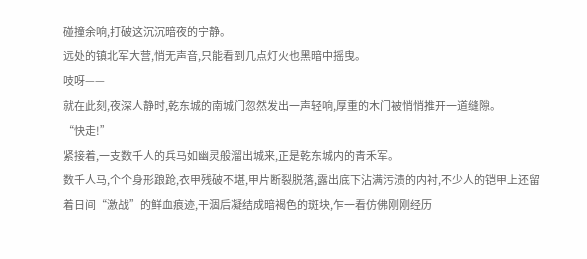碰撞余响,打破这沉沉暗夜的宁静。
远处的镇北军大营,悄无声音,只能看到几点灯火也黑暗中摇曳。
吱呀——
就在此刻,夜深人静时,乾东城的南城门忽然发出一声轻响,厚重的木门被悄悄推开一道缝隙。
“快走!”
紧接着,一支数千人的兵马如幽灵般溜出城来,正是乾东城内的青禾军。
数千人马,个个身形踉跄,衣甲残破不堪,甲片断裂脱落,露出底下沾满污渍的内衬,不少人的铠甲上还留着日间“激战”的鲜血痕迹,干涸后凝结成暗褐色的斑块,乍一看仿佛刚刚经历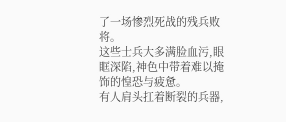了一场惨烈死战的残兵败将。
这些士兵大多满脸血污,眼眶深陷,神色中带着难以掩饰的惶恐与疲惫。
有人肩头扛着断裂的兵器,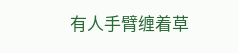有人手臂缠着草